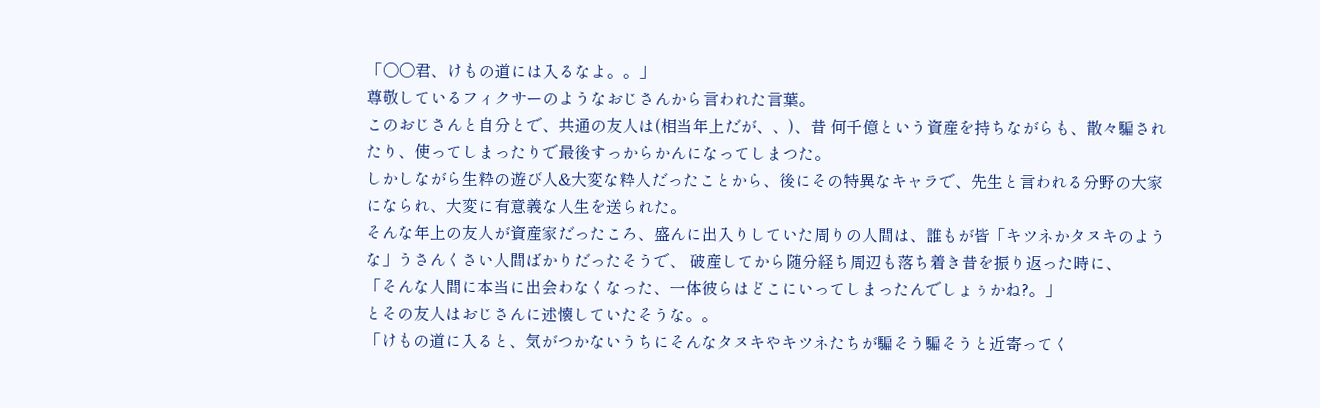「〇〇君、けもの道には入るなよ。。」
尊敬しているフィクサーのようなおじさんから言われた言葉。
このおじさんと自分とで、共通の友人は(相当年上だが、、)、昔 何千億という資産を持ちながらも、散々騙されたり、使ってしまったりで最後すっからかんになってしまつた。
しかしながら生粋の遊び人&大変な粋人だったことから、後にその特異なキャラで、先生と言われる分野の大家になられ、大変に有意義な人生を送られた。
そんな年上の友人が資産家だったころ、盛んに出入りしていた周りの人間は、誰もが皆「キツネかタヌキのような」うさんくさい人間ばかりだったそうで、 破産してから随分経ち周辺も落ち着き昔を振り返った時に、
「そんな人間に本当に出会わなくなった、一体彼らはどこにいってしまったんでしょぅかね?。」
とその友人はおじさんに述懐していたそうな。。
「けもの道に入ると、気がつかないうちにそんなタヌキやキツネたちが騙そう騙そうと近寄ってく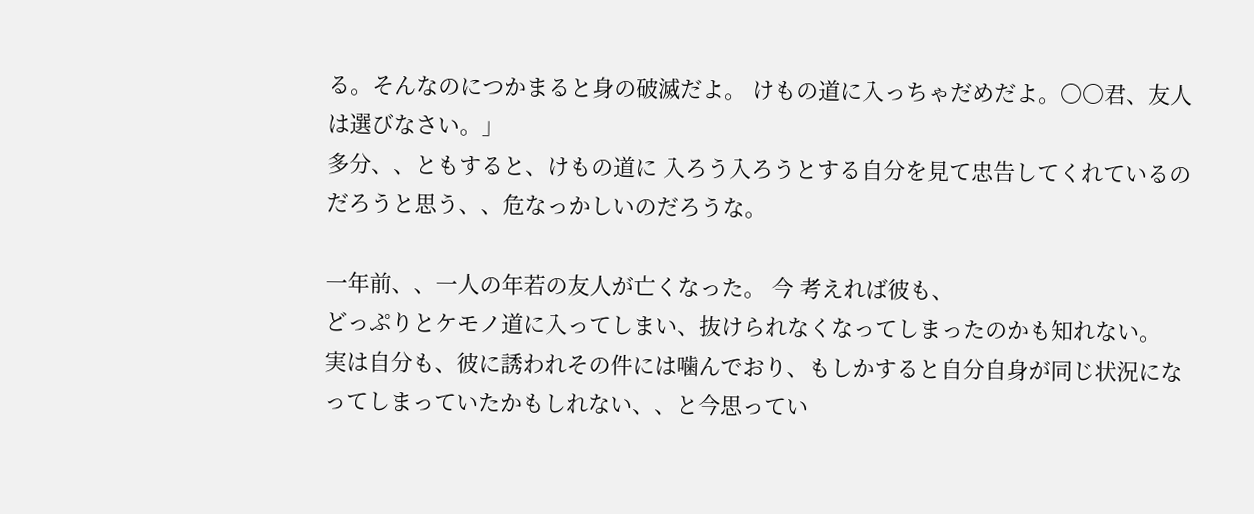る。そんなのにつかまると身の破滅だよ。 けもの道に入っちゃだめだよ。〇〇君、友人は選びなさい。」
多分、、ともすると、けもの道に 入ろう入ろうとする自分を見て忠告してくれているのだろうと思う、、危なっかしいのだろうな。

一年前、、一人の年若の友人が亡くなった。 今 考えれば彼も、
どっぷりとケモノ道に入ってしまい、抜けられなくなってしまったのかも知れない。
実は自分も、彼に誘われその件には噛んでおり、もしかすると自分自身が同じ状況になってしまっていたかもしれない、、と今思ってい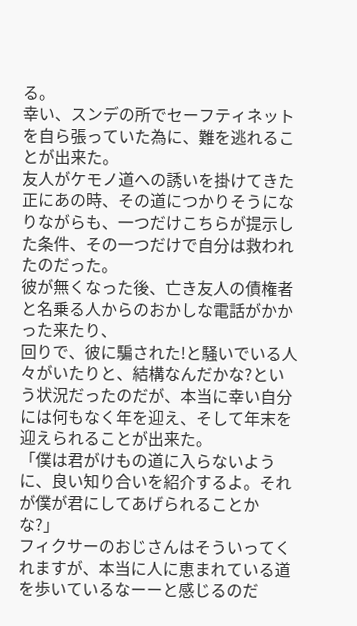る。
幸い、スンデの所でセーフティネットを自ら張っていた為に、難を逃れることが出来た。
友人がケモノ道への誘いを掛けてきた正にあの時、その道につかりそうになりながらも、一つだけこちらが提示した条件、その一つだけで自分は救われたのだった。
彼が無くなった後、亡き友人の債権者と名乗る人からのおかしな電話がかかった来たり、
回りで、彼に騙された!と騒いでいる人々がいたりと、結構なんだかな?という状況だったのだが、本当に幸い自分には何もなく年を迎え、そして年末を迎えられることが出来た。
「僕は君がけもの道に入らないように、良い知り合いを紹介するよ。それが僕が君にしてあげられることかな?」
フィクサーのおじさんはそういってくれますが、本当に人に恵まれている道を歩いているなーーと感じるのだ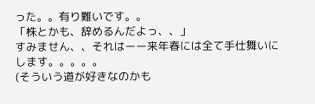った。。有り難いです。。
「株とかも、辞めるんだよっ、、」
すみません、、それはーー来年春には全て手仕舞いにします。。。。。
(そういう道が好きなのかも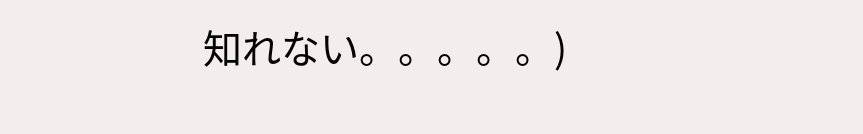知れない。。。。。)